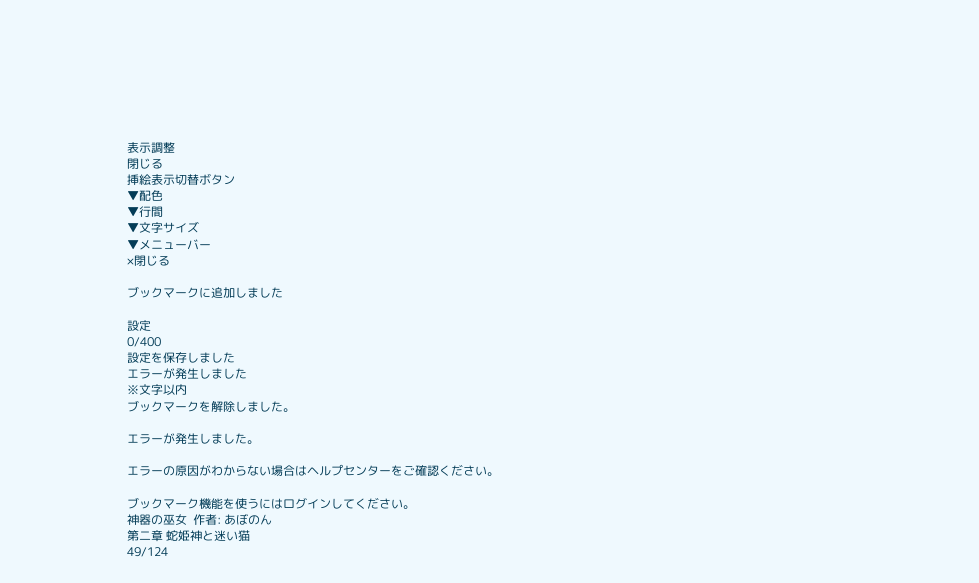表示調整
閉じる
挿絵表示切替ボタン
▼配色
▼行間
▼文字サイズ
▼メニューバー
×閉じる

ブックマークに追加しました

設定
0/400
設定を保存しました
エラーが発生しました
※文字以内
ブックマークを解除しました。

エラーが発生しました。

エラーの原因がわからない場合はヘルプセンターをご確認ください。

ブックマーク機能を使うにはログインしてください。
神器の巫女  作者: あぼのん
第二章 蛇姫神と迷い猫
49/124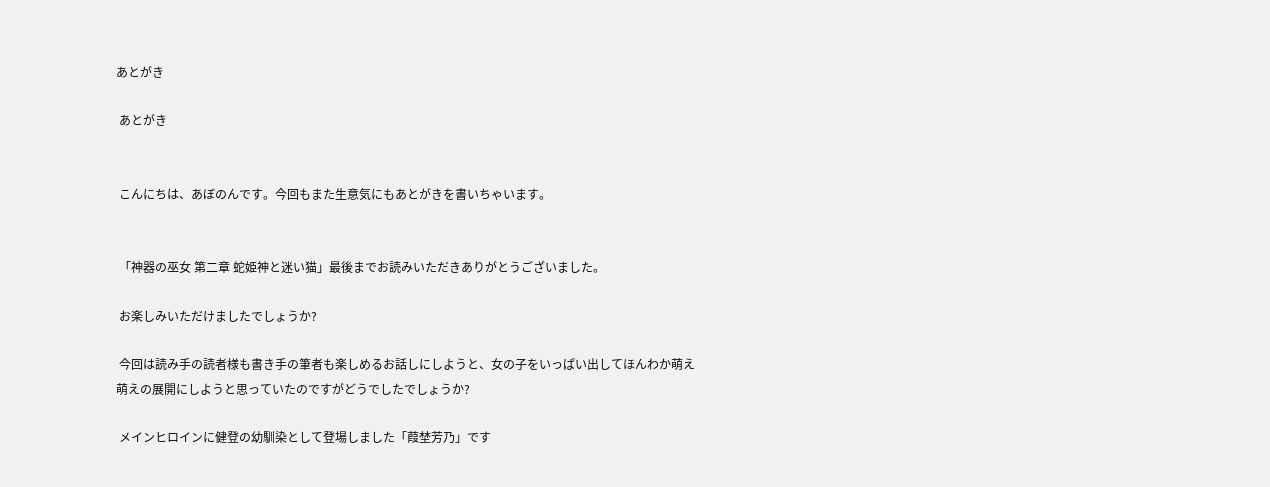あとがき

 あとがき


 こんにちは、あぼのんです。今回もまた生意気にもあとがきを書いちゃいます。


 「神器の巫女 第二章 蛇姫神と迷い猫」最後までお読みいただきありがとうございました。

 お楽しみいただけましたでしょうか?

 今回は読み手の読者様も書き手の筆者も楽しめるお話しにしようと、女の子をいっぱい出してほんわか萌え萌えの展開にしようと思っていたのですがどうでしたでしょうか?

 メインヒロインに健登の幼馴染として登場しました「葭埜芳乃」です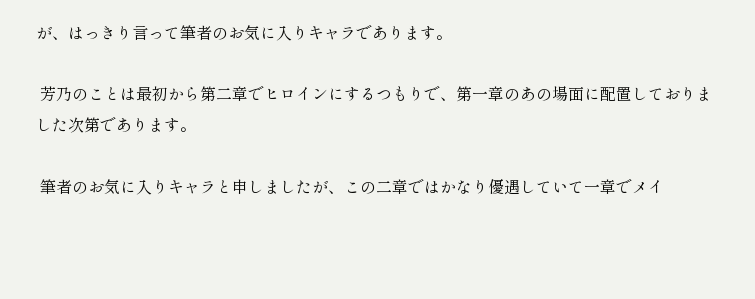が、はっきり言って筆者のお気に入りキャラであります。

 芳乃のことは最初から第二章でヒロインにするつもりで、第一章のあの場面に配置しておりました次第であります。

 筆者のお気に入りキャラと申しましたが、この二章ではかなり優遇していて一章でメイ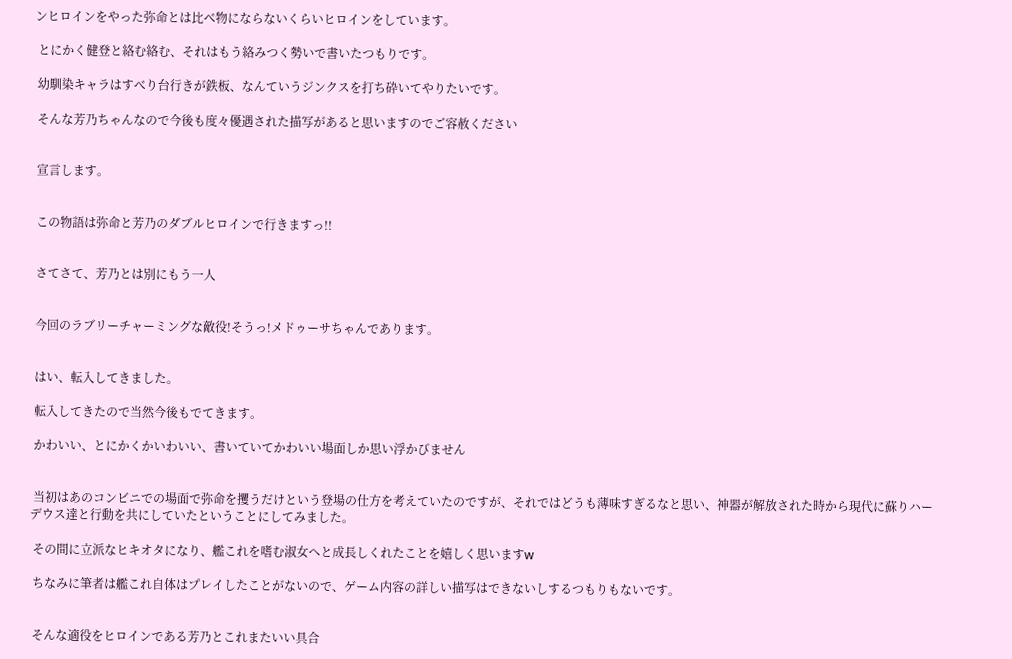ンヒロインをやった弥命とは比べ物にならないくらいヒロインをしています。

 とにかく健登と絡む絡む、それはもう絡みつく勢いで書いたつもりです。

 幼馴染キャラはすべり台行きが鉄板、なんていうジンクスを打ち砕いてやりたいです。

 そんな芳乃ちゃんなので今後も度々優遇された描写があると思いますのでご容赦ください


 宣言します。


 この物語は弥命と芳乃のダブルヒロインで行きますっ!!


 さてさて、芳乃とは別にもう一人


 今回のラブリーチャーミングな敵役!そうっ!メドゥーサちゃんであります。


 はい、転入してきました。

 転入してきたので当然今後もでてきます。

 かわいい、とにかくかいわいい、書いていてかわいい場面しか思い浮かびません


 当初はあのコンビニでの場面で弥命を攫うだけという登場の仕方を考えていたのですが、それではどうも薄味すぎるなと思い、神器が解放された時から現代に蘇りハーデウス達と行動を共にしていたということにしてみました。

 その間に立派なヒキオタになり、艦これを嗜む淑女へと成長しくれたことを嬉しく思いますw

 ちなみに筆者は艦これ自体はプレイしたことがないので、ゲーム内容の詳しい描写はできないしするつもりもないです。


 そんな適役をヒロインである芳乃とこれまたいい具合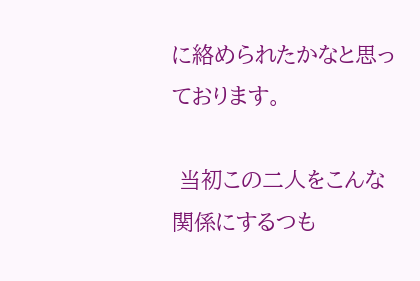に絡められたかなと思っております。

 当初この二人をこんな関係にするつも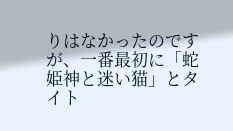りはなかったのですが、一番最初に「蛇姫神と迷い猫」とタイト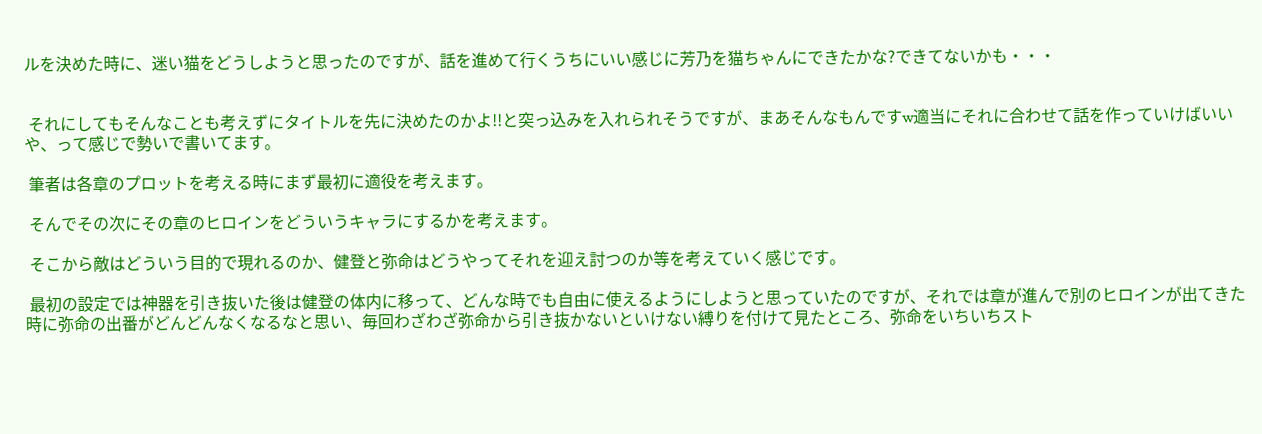ルを決めた時に、迷い猫をどうしようと思ったのですが、話を進めて行くうちにいい感じに芳乃を猫ちゃんにできたかな?できてないかも・・・


 それにしてもそんなことも考えずにタイトルを先に決めたのかよ!!と突っ込みを入れられそうですが、まあそんなもんですw適当にそれに合わせて話を作っていけばいいや、って感じで勢いで書いてます。

 筆者は各章のプロットを考える時にまず最初に適役を考えます。

 そんでその次にその章のヒロインをどういうキャラにするかを考えます。

 そこから敵はどういう目的で現れるのか、健登と弥命はどうやってそれを迎え討つのか等を考えていく感じです。

 最初の設定では神器を引き抜いた後は健登の体内に移って、どんな時でも自由に使えるようにしようと思っていたのですが、それでは章が進んで別のヒロインが出てきた時に弥命の出番がどんどんなくなるなと思い、毎回わざわざ弥命から引き抜かないといけない縛りを付けて見たところ、弥命をいちいちスト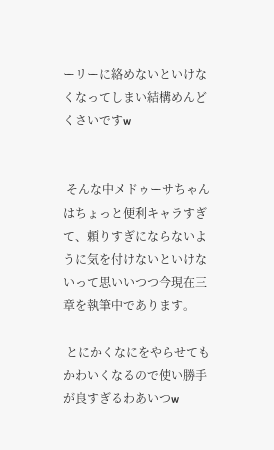ーリーに絡めないといけなくなってしまい結構めんどくさいですw


 そんな中メドゥーサちゃんはちょっと便利キャラすぎて、頼りすぎにならないように気を付けないといけないって思いいつつ今現在三章を執筆中であります。

 とにかくなにをやらせてもかわいくなるので使い勝手が良すぎるわあいつw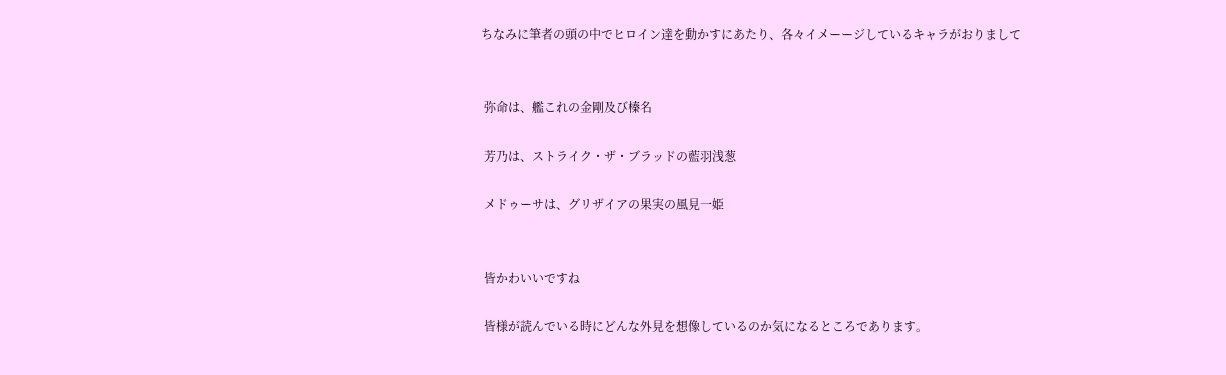ちなみに筆者の頭の中でヒロイン達を動かすにあたり、各々イメーージしているキャラがおりまして


 弥命は、艦これの金剛及び榛名

 芳乃は、ストライク・ザ・ブラッドの藍羽浅葱

 メドゥーサは、グリザイアの果実の風見一姫


 皆かわいいですね

 皆様が読んでいる時にどんな外見を想像しているのか気になるところであります。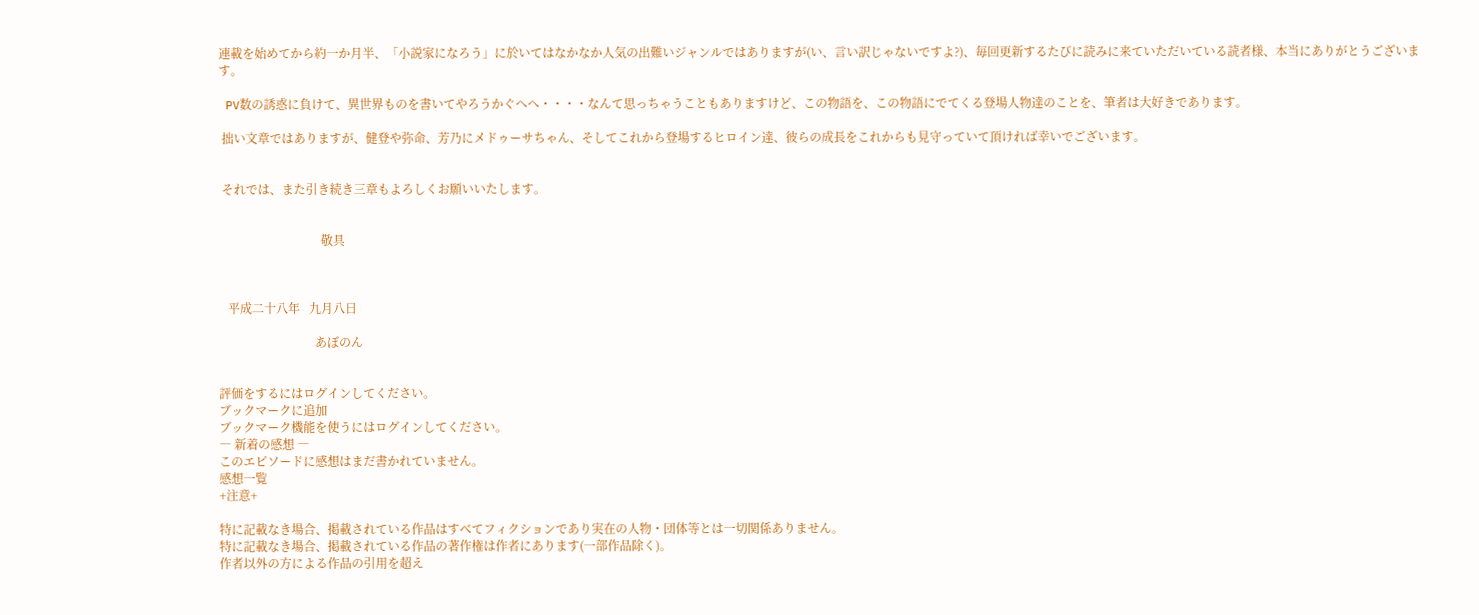連載を始めてから約一か月半、「小説家になろう」に於いてはなかなか人気の出難いジャンルではありますが(い、言い訳じゃないですよ?)、毎回更新するたびに読みに来ていただいている読者様、本当にありがとうございます。

 PV数の誘惑に負けて、異世界ものを書いてやろうかぐへへ・・・・なんて思っちゃうこともありますけど、この物語を、この物語にでてくる登場人物達のことを、筆者は大好きであります。

 拙い文章ではありますが、健登や弥命、芳乃にメドゥーサちゃん、そしてこれから登場するヒロイン達、彼らの成長をこれからも見守っていて頂ければ幸いでございます。


 それでは、また引き続き三章もよろしくお願いいたします。


                                  敬具



   平成二十八年   九月八日

                                あぼのん


評価をするにはログインしてください。
ブックマークに追加
ブックマーク機能を使うにはログインしてください。
― 新着の感想 ―
このエピソードに感想はまだ書かれていません。
感想一覧
+注意+

特に記載なき場合、掲載されている作品はすべてフィクションであり実在の人物・団体等とは一切関係ありません。
特に記載なき場合、掲載されている作品の著作権は作者にあります(一部作品除く)。
作者以外の方による作品の引用を超え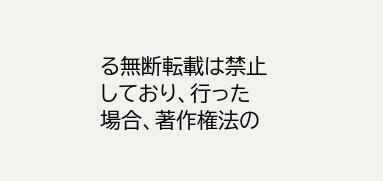る無断転載は禁止しており、行った場合、著作権法の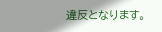違反となります。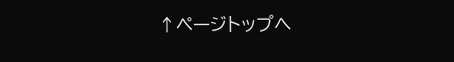↑ページトップへ